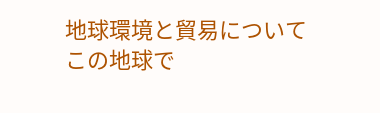地球環境と貿易について
この地球で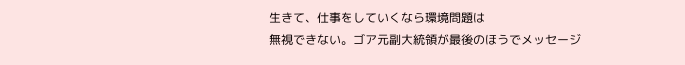生きて、仕事をしていくなら環境問題は
無視できない。ゴア元副大統領が最後のほうでメッセージ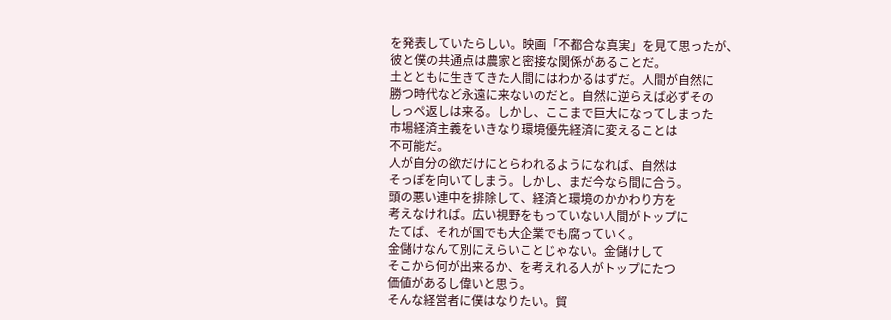を発表していたらしい。映画「不都合な真実」を見て思ったが、
彼と僕の共通点は農家と密接な関係があることだ。
土とともに生きてきた人間にはわかるはずだ。人間が自然に
勝つ時代など永遠に来ないのだと。自然に逆らえば必ずその
しっぺ返しは来る。しかし、ここまで巨大になってしまった
市場経済主義をいきなり環境優先経済に変えることは
不可能だ。
人が自分の欲だけにとらわれるようになれば、自然は
そっぽを向いてしまう。しかし、まだ今なら間に合う。
頭の悪い連中を排除して、経済と環境のかかわり方を
考えなければ。広い視野をもっていない人間がトップに
たてば、それが国でも大企業でも腐っていく。
金儲けなんて別にえらいことじゃない。金儲けして
そこから何が出来るか、を考えれる人がトップにたつ
価値があるし偉いと思う。
そんな経営者に僕はなりたい。貿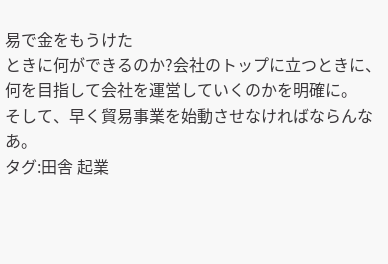易で金をもうけた
ときに何ができるのか?会社のトップに立つときに、
何を目指して会社を運営していくのかを明確に。
そして、早く貿易事業を始動させなければならんなあ。
タグ:田舎 起業